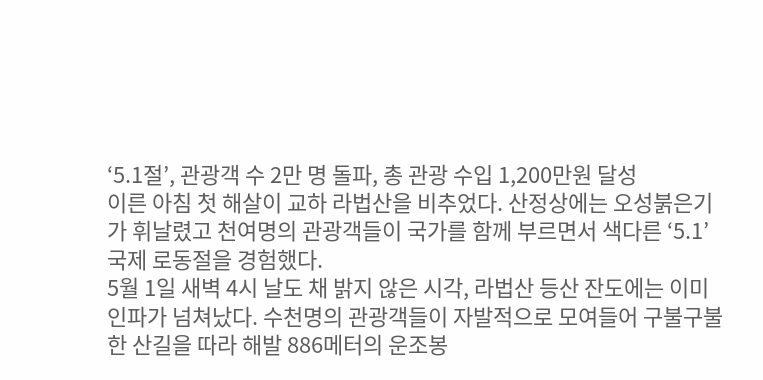‘5.1절’, 관광객 수 2만 명 돌파, 총 관광 수입 1,200만원 달성
이른 아침 첫 해살이 교하 라법산을 비추었다. 산정상에는 오성붉은기가 휘날렸고 천여명의 관광객들이 국가를 함께 부르면서 색다른 ‘5.1’ 국제 로동절을 경험했다.
5월 1일 새벽 4시 날도 채 밝지 않은 시각, 라법산 등산 잔도에는 이미 인파가 넘쳐났다. 수천명의 관광객들이 자발적으로 모여들어 구불구불한 산길을 따라 해발 886메터의 운조봉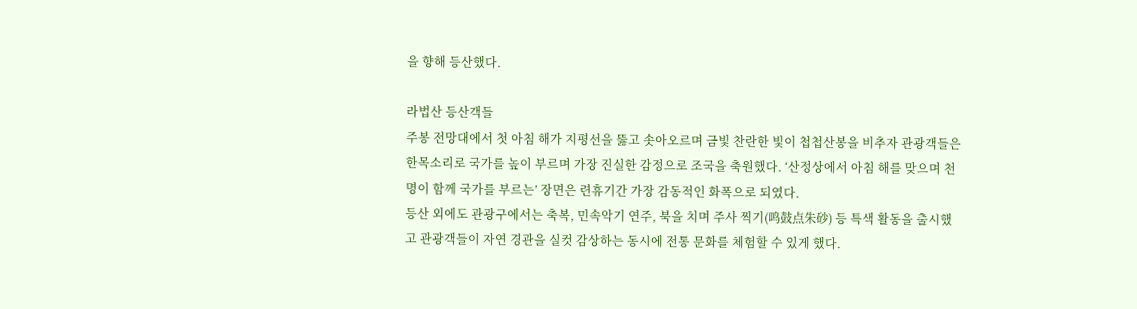을 향해 등산했다.

라법산 등산객들
주봉 전망대에서 첫 아침 해가 지평선을 뚫고 솟아오르며 금빛 찬란한 빛이 첩첩산봉을 비추자 관광객들은 한목소리로 국가를 높이 부르며 가장 진실한 감정으로 조국을 축원했다. ‘산정상에서 아침 해를 맞으며 천명이 함께 국가를 부르는’ 장면은 련휴기간 가장 감동적인 화폭으로 되였다.
등산 외에도 관광구에서는 축복, 민속악기 연주, 북을 치며 주사 찍기(鸣鼓点朱砂) 등 특색 활동을 출시했고 관광객들이 자연 경관을 실컷 감상하는 동시에 전통 문화를 체험할 수 있게 했다.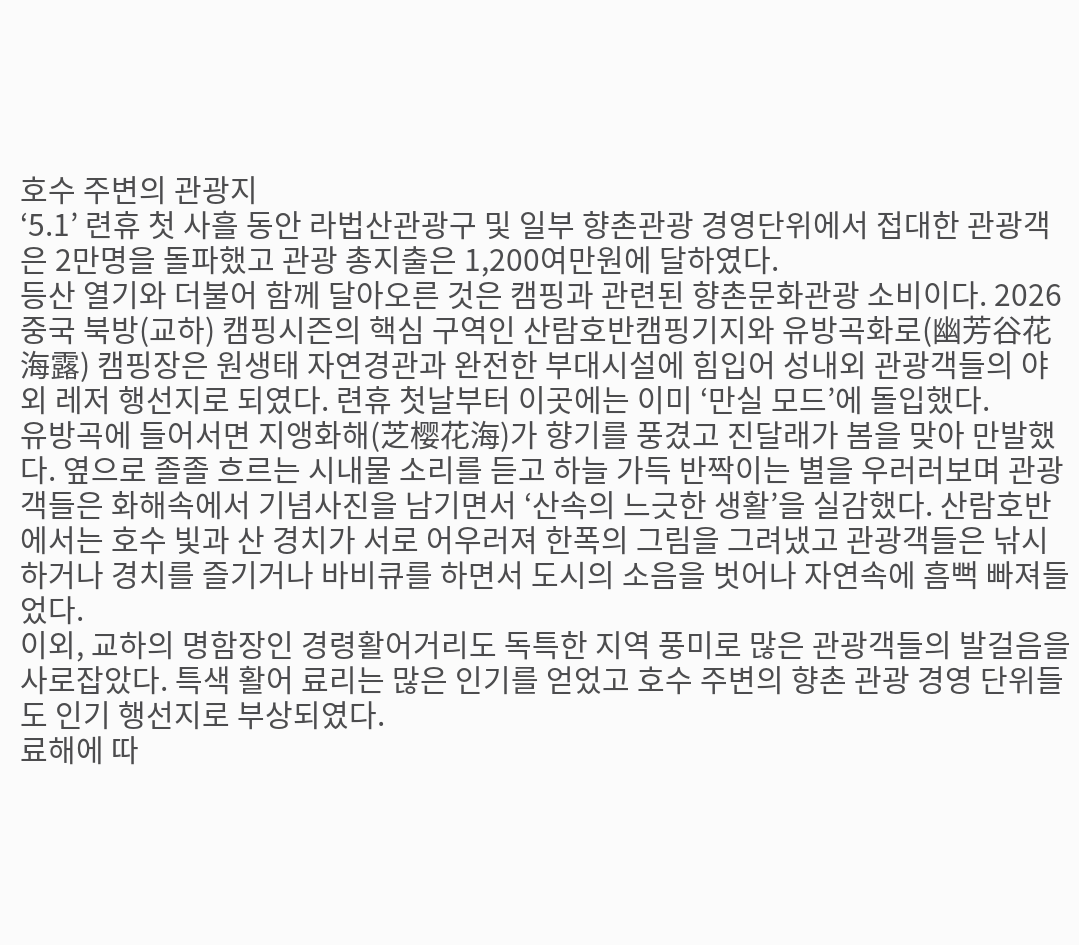호수 주변의 관광지
‘5.1’ 련휴 첫 사흘 동안 라법산관광구 및 일부 향촌관광 경영단위에서 접대한 관광객은 2만명을 돌파했고 관광 총지출은 1,200여만원에 달하였다.
등산 열기와 더불어 함께 달아오른 것은 캠핑과 관련된 향촌문화관광 소비이다. 2026 중국 북방(교하) 캠핑시즌의 핵심 구역인 산람호반캠핑기지와 유방곡화로(幽芳谷花海露) 캠핑장은 원생태 자연경관과 완전한 부대시설에 힘입어 성내외 관광객들의 야외 레저 행선지로 되였다. 련휴 첫날부터 이곳에는 이미 ‘만실 모드’에 돌입했다.
유방곡에 들어서면 지앵화해(芝樱花海)가 향기를 풍겼고 진달래가 봄을 맞아 만발했다. 옆으로 졸졸 흐르는 시내물 소리를 듣고 하늘 가득 반짝이는 별을 우러러보며 관광객들은 화해속에서 기념사진을 남기면서 ‘산속의 느긋한 생활’을 실감했다. 산람호반에서는 호수 빛과 산 경치가 서로 어우러져 한폭의 그림을 그려냈고 관광객들은 낚시하거나 경치를 즐기거나 바비큐를 하면서 도시의 소음을 벗어나 자연속에 흠뻑 빠져들었다.
이외, 교하의 명함장인 경령활어거리도 독특한 지역 풍미로 많은 관광객들의 발걸음을 사로잡았다. 특색 활어 료리는 많은 인기를 얻었고 호수 주변의 향촌 관광 경영 단위들도 인기 행선지로 부상되였다.
료해에 따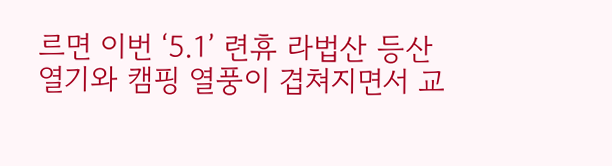르면 이번 ‘5.1’ 련휴 라법산 등산 열기와 캠핑 열풍이 겹쳐지면서 교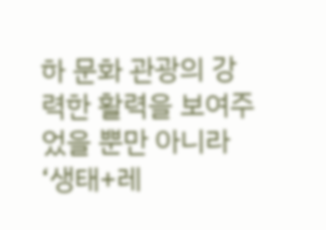하 문화 관광의 강력한 활력을 보여주었을 뿐만 아니라 ‘생태+레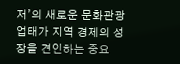저’의 새로운 문화관광 업태가 지역 경제의 성장을 견인하는 중요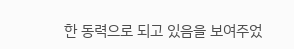한 동력으로 되고 있음을 보여주었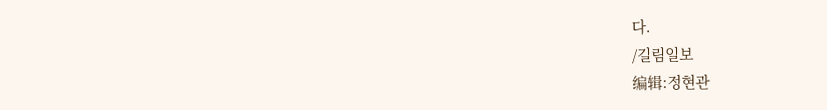다.
/길림일보
编辑:정현관